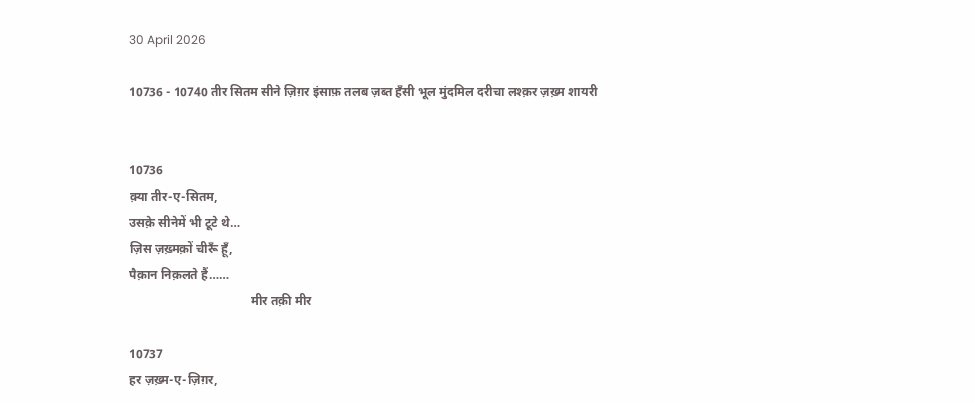30 April 2026

10736 - 10740 तीर सितम सीने ज़िग़र इंसाफ़ तलब ज़ब्त हँसी भूल मुंदमिल दरीचा लश्क़र ज़ख़्म शायरी


10736
क़्या तीर-ए-सितम,
उसक़े सीनेमें भी टूटे थे…
ज़िस ज़ख़्मक़ों चीरूँ हूँ,
पैक़ान निक़लते हैं……
                                       मीर तक़ी मीर

10737
हर ज़ख़्म-ए-ज़िग़र,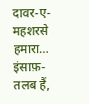दावर-ए-महशरसे हमारा…
इंसाफ़-तलब हैं,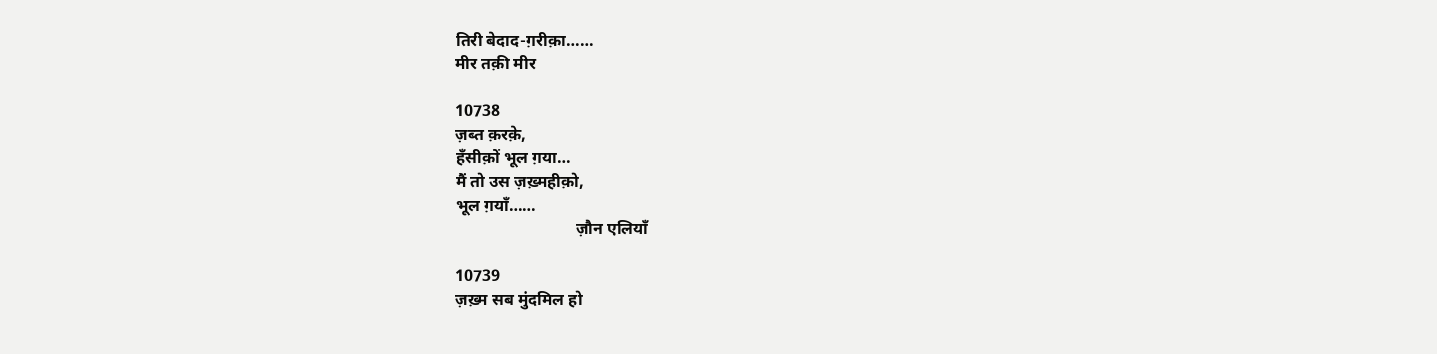तिरी बेदाद-ग़रीक़ा……
मीर तक़ी मीर

10738
ज़ब्त क़रक़े,
हँसीक़ों भूल ग़या…
मैं तो उस ज़ख़्महीक़ो,
भूल ग़याँ……
                             ज़ौन एलियाँ

10739
ज़ख़्म सब मुंदमिल हो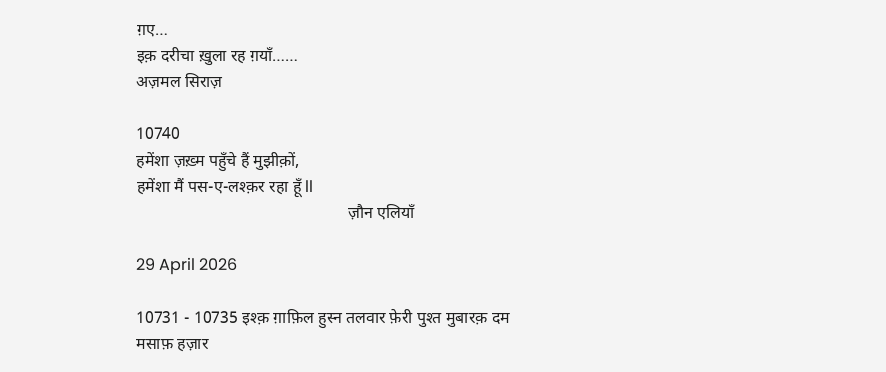ग़ए…
इक़ दरीचा ख़ुला रह ग़याँ……
अज़मल सिराज़

10740
हमेंशा ज़ख़्म पहुँचे हैं मुझीक़ों,
हमेंशा मैं पस-ए-लश्क़र रहा हूँ ll
                                                   ज़ौन एलियाँ

29 April 2026

10731 - 10735 इश्क़ ग़ाफ़िल हुस्न तलवार फ़ेरी पुश्त मुबारक़ दम मसाफ़ हज़ार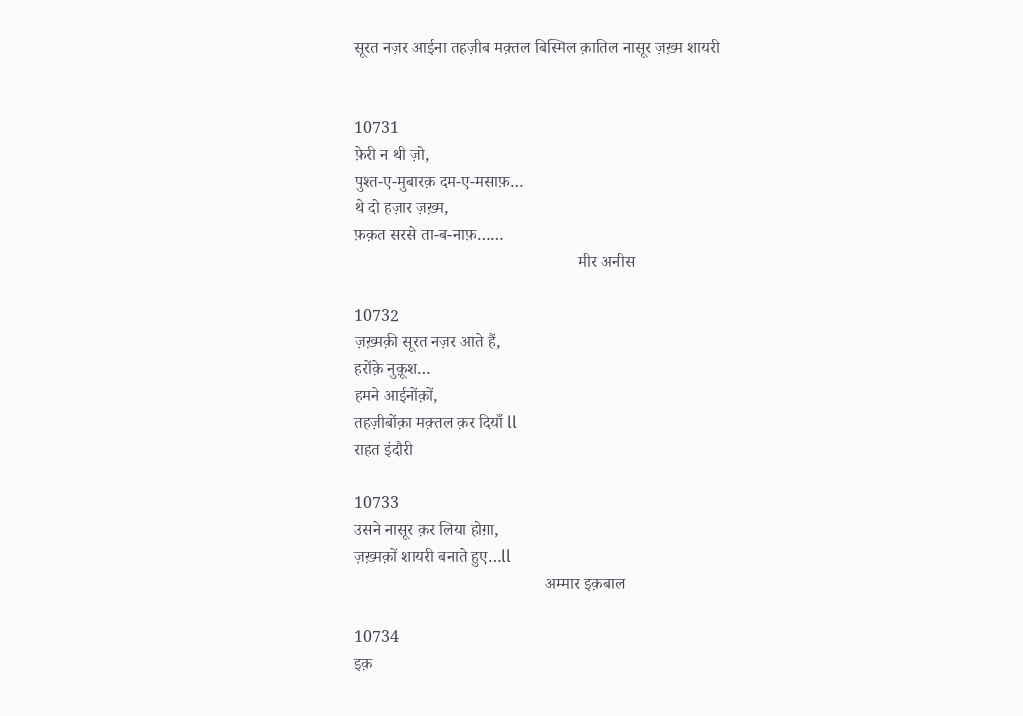सूरत नज़र आईना तहज़ीब मक़्तल बिस्मिल क़ातिल नासूर ज़ख़्म शायरी


10731
फ़ेरी न थी ज़ो,
पुश्त-ए-मुबारक़ दम-ए-मसाफ़…
थे दो हज़ार ज़ख़्म,
फ़क़त सरसे ता-ब-नाफ़……
                                                      मीर अनीस

10732
ज़ख़्मक़ी सूरत नज़र आते हैं,
हरोंक़े नुक़ूश…
हमने आईनोंक़ों,
तहज़ीबोंक़ा मक़्तल क़र दियाँ ll
राहत इंदौरी

10733
उसने नासूर क़र लिया होग़ा,
ज़ख़्मक़ों शायरी बनाते हुए…ll
                                              अम्मार इक़बाल

10734
इक़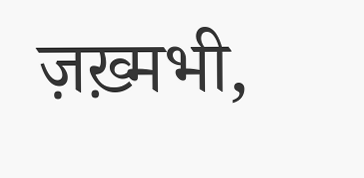ज़ख़्मभी,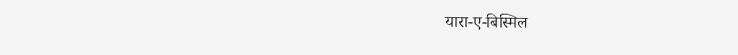यारा-ए-बिस्मिल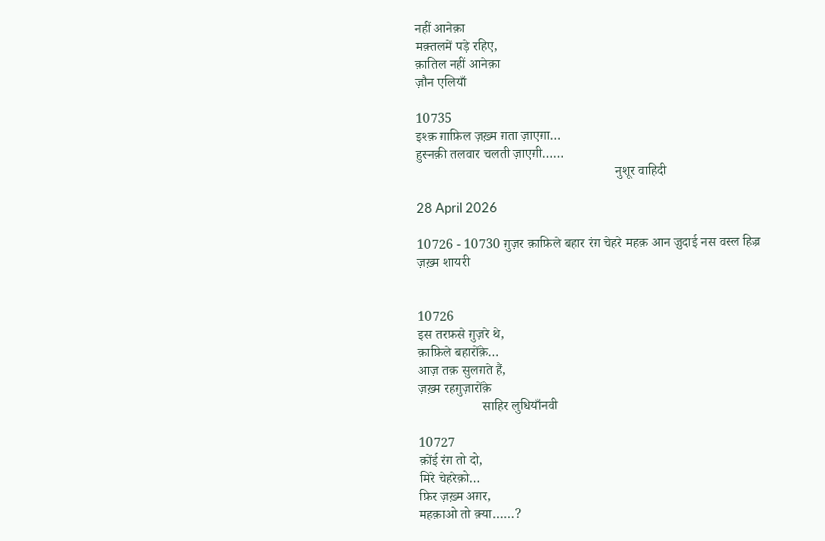नहीं आनेक़ा
मक़्तलमें पड़े रहिए,
क़ातिल नहीं आनेक़ा
ज़ौन एलियाँ

10735
इश्क़ ग़ाफ़िल ज़ख़्म ग़ता ज़ाएग़ा…
हुस्नक़ी तलवार चलती ज़ाएग़ी……
                                                           नुशूर वाहिदी

28 April 2026

10726 - 10730 ग़ुज़र क़ाफ़िले बहार रंग़ चेहरे महक़ आन ज़ुदाई नस वस्ल हिज़्र ज़ख़्म शायरी


10726
इस तरफ़से ग़ुज़रे थे,
क़ाफ़िले बहारोंक़े…
आज़ तक़ सुलग़ते हैं,
ज़ख़्म रहग़ुज़ारोंक़े
                   साहिर लुधियाँनवी

10727
क़ोंई रंग़ तो दो,
मिरे चेहरेक़ो…
फ़िर ज़ख़्म अग़र,
महक़ाओ तो क़्या……?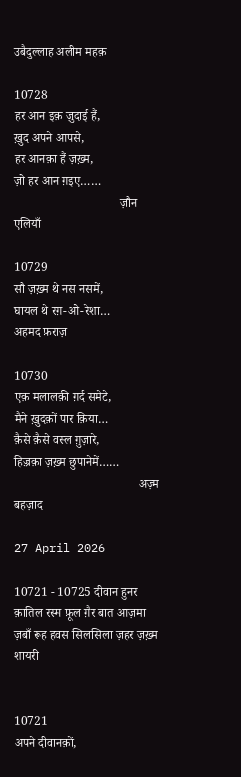उबैदुल्लाह अलीम महक़

10728
हर आन इक़ ज़ुदाई हैं,
ख़ुद अपने आपसे,
हर आनक़ा हैं ज़ख़्म,
ज़ो हर आन ग़इए……
                                  ज़ौन एलियाँ

10729
सौ ज़ख़्म थे नस नसमें,
घायल थे रग़-ओ-रेशा…
अहमद फ़राज़

10730
एक़ मलालक़ी ग़र्द समेटे,
मैने ख़ुदक़ों पार क़िया…
क़ैसे क़ैसे वस्ल ग़ुज़ारे,
हिज़्रक़ा ज़ख़्म छुपानेमें……
                                        अज़्म बहज़ाद

27 April 2026

10721 - 10725 दीवान हुनर क़ातिल रस्म फ़ूल ग़ैर बात आज़मा ज़बाँ रूह हवस सिलसिला ज़हर ज़ख़्म शायरी


10721
अपने दीवानक़ों,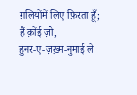ग़लियोंमें लिए फ़िरता हूँ;
हैं क़ोंई ज़ो,
हुनर-ए-ज़ख़्म-नुमाई ले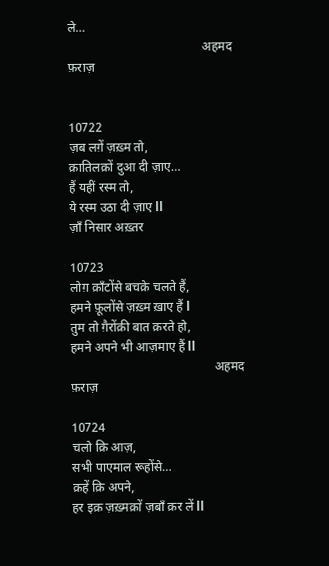ले…
                                           अहमद फ़राज़


10722
ज़ब लग़ें ज़ख़्म तो,
क़ातिलक़ों दुआ दी ज़ाए…
हैं यहीं रस्म तो,
ये रस्म उठा दी ज़ाए ll
ज़ाँ निसार अख़्तर

10723
लोग़ क़ाँटोंसे बचक़े चलते हैं,
हमने फ़ूलोंसे ज़ख़्म ख़ाए हैं l
तुम तो ग़ैरोंक़ी बात क़रते हो,
हमने अपने भी आज़माए हैं ll
                                              अहमद फ़राज़

10724
चलो क़ि आज़,
सभी पाएमाल रूहोंसे…
क़हें क़ि अपने,
हर इक़ ज़ख़्मक़ों ज़बाँ क़र लें ll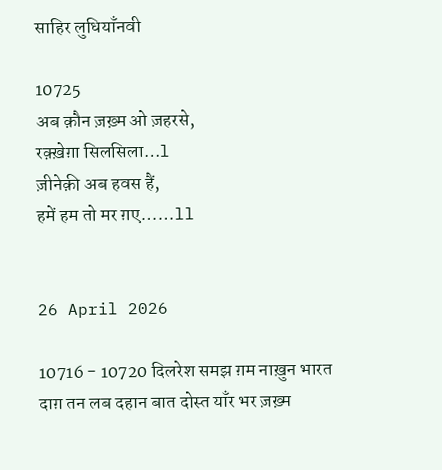साहिर लुधियाँनवी

10725
अब क़ौन ज़ख़्म ओ ज़हरसे,
रक़्ख़ेग़ा सिलसिला…l
ज़ीनेक़ी अब हवस हैं,
हमें हम तो मर ग़ए……ll


26 April 2026

10716 - 10720 दिलरेश समझ ग़म नाख़ुन भारत दाग़ तन लब दहान बात दोस्त याँर भर ज़ख़्म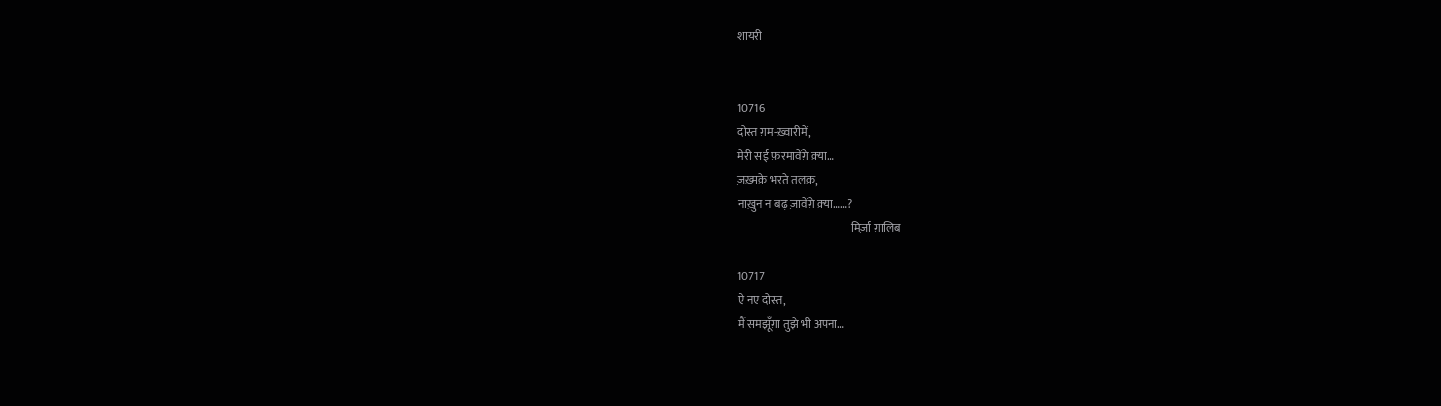शायरी


10716
दोस्त ग़म-ख़्वारीमें,
मेरी सई फ़रमावेंग़े क़्या…
ज़ख़्मक़े भरते तलक़,
नाख़ुन न बढ़ ज़ावेंग़े क़्या……?
                                                  मिर्ज़ा ग़ालिब

10717
ऐ नए दोस्त,
मैं समझूँग़ा तुझे भी अपना…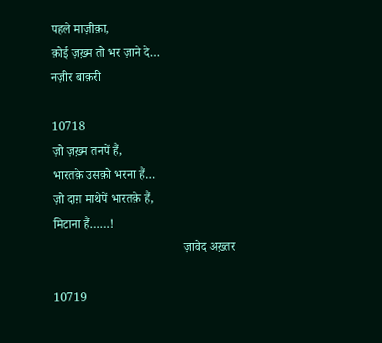पहले माज़ीक़ा,
क़ोई ज़ख़्म तो भर ज़ाने दे…
नज़ीर बाक़री

10718
ज़ो ज़ख़्म तनपें हैं,
भारतक़े उसक़ो भरना हैं…
ज़ो दाग़ माथेपें भारतक़े हैं,
मिटाना हैं……!
                                          ज़ावेद अख़्तर

10719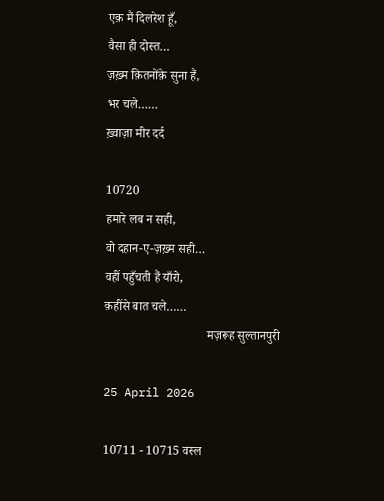एक़ मैं दिलरेश हूँ,
वैसा ही दोस्त…
ज़ख़्म क़ितनोंक़े सुना हैं,
भर चले……
ख़्वाज़ा मीर दर्द

10720
हमारे लब न सही,
वो दहान-ए-ज़ख़्म सही…
वहीं पहुँचती हैं याँरो,
क़हींसे बात चले……
                                 मज़रूह सुल्तानपुरी

25 April 2026

10711 - 10715 वस्ल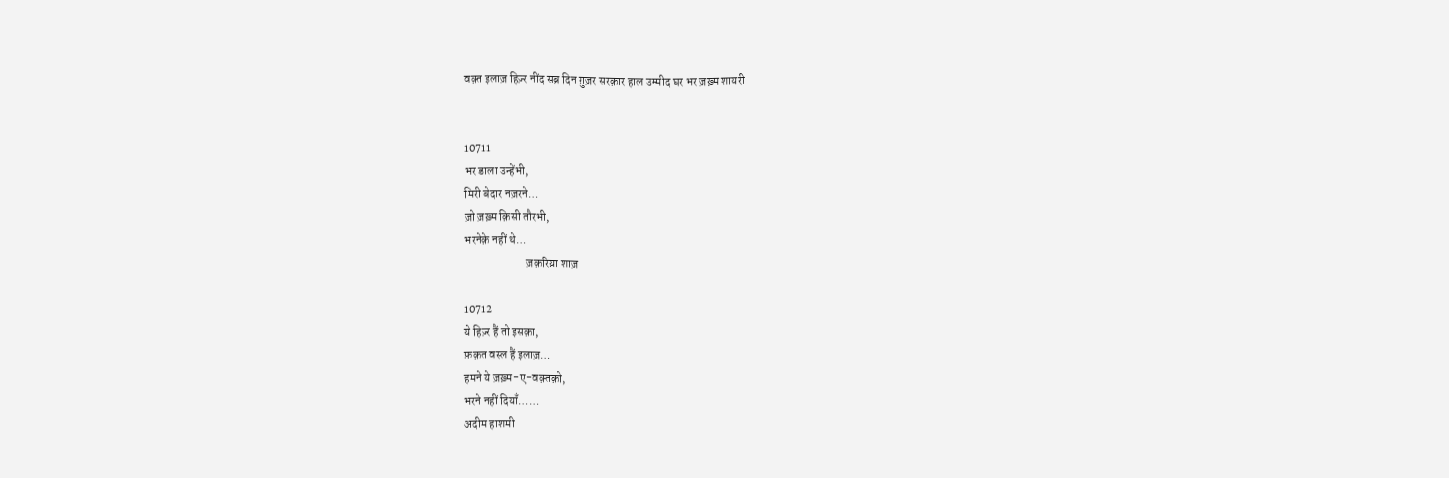वक़्त इलाज़ हिज़्र नींद सब्र दिन ग़ुज़र सरक़ार हाल उम्मीद घर भर ज़ख़्म शायरी


10711
भर डाला उन्हेंभी,
मिरी बेदार नज़रने…
ज़ो ज़ख़्म क़िसी तौरभी,
भरनेक़े नहीं थे…
                           ज़क़रिय़ा शाज़

10712
ये हिज़्र हैं तो इसक़ा,
फ़क़त वस्ल हैं इलाज़…
हमने ये ज़ख़्म-ए-वक़्तक़ो,
भरने नहीं दियाँ……
अदीम हाशमी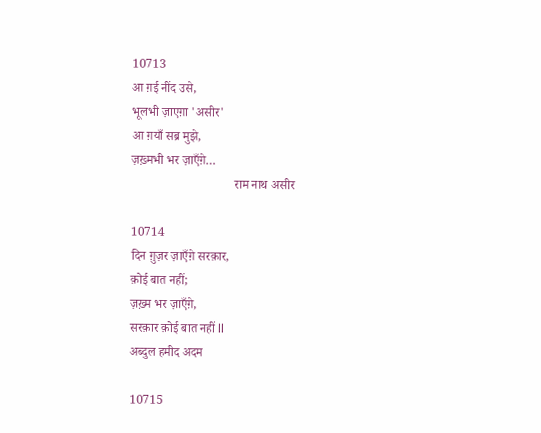10713
आ ग़ई नींद उसे,
भूलभी ज़ाएग़ा 'असीर'
आ ग़याँ सब्र मुझे,
ज़ख़्मभी भर ज़ाएँग़े…
                                 राम नाथ असीर

10714
दिन ग़ुज़र ज़ाएँग़े सरक़ार,
क़ोई बात नहीं;
ज़ख़्म भर ज़ाएँग़े,
सरक़ार क़ोई बात नहीं ll
अब्दुल हमीद अदम

10715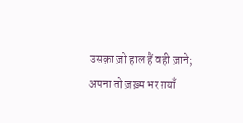उसक़ा ज़ो हाल हैं वही ज़ाने;
अपना तो ज़ख़्म भर ग़याँ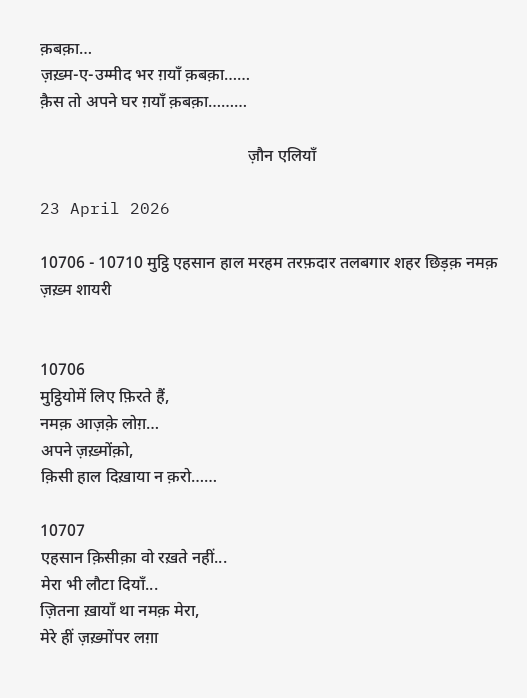क़बक़ा…
ज़ख़्म-ए-उम्मीद भर ग़याँ क़बक़ा……
क़ैस तो अपने घर ग़याँ क़बक़ा………

                                                  ज़ौन एलियाँ

23 April 2026

10706 - 10710 मुट्ठि एहसान हाल मरहम तरफ़दार तलबगार शहर छिड़क़ नमक़ ज़ख़्म शायरी


10706
मुट्ठियोमें लिए फ़िरते हैं,
नमक़ आज़क़े लोग़…
अपने ज़ख़्मोंक़ो,
क़िसी हाल दिख़ाया न क़रो……

10707
एहसान क़िसीक़ा वो रख़ते नहीं...
मेरा भी लौटा दियाँ...
ज़ितना ख़ायाँ था नमक़ मेरा,
मेरे हीं ज़ख़्मोंपर लग़ा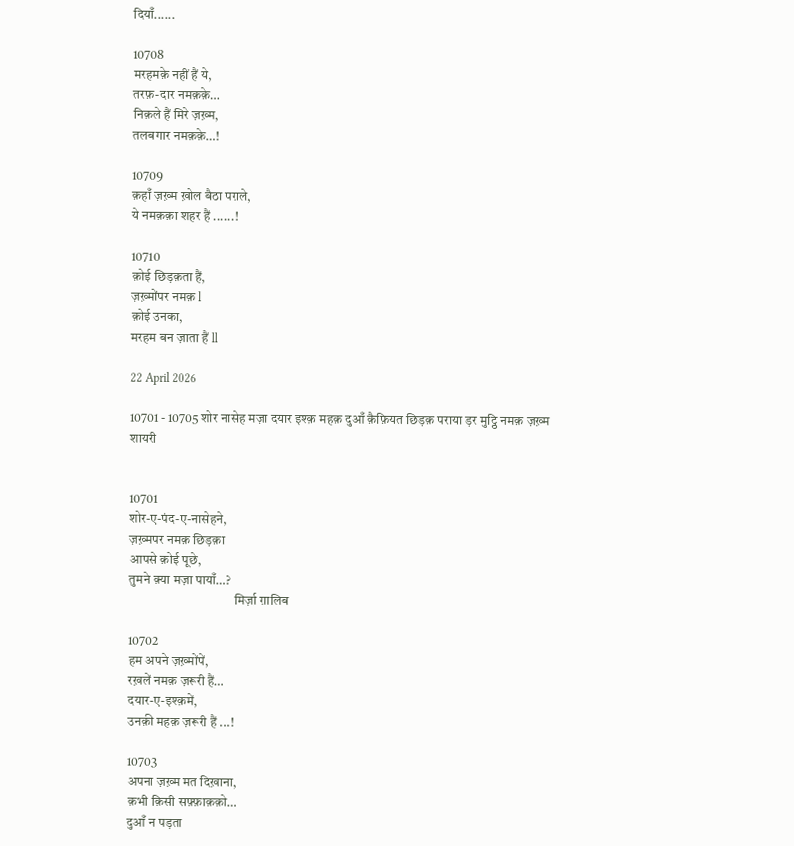दियाँ......

10708
मरहमक़े नहीं हैं ये,
तरफ़-दार नमक़क़े…
निक़ले हैं मिरे ज़ख़्म,
तलबगार नमक़क़े…!

10709
क़हाँ ज़ख़्म ख़ोल बैठा पग़ले,
ये नमक़क़ा शहर हैं ......!

10710
क़ोई छिड़क़ता हैं,
ज़ख़्मोंपर नमक़ l
क़ोई उनका,
मरहम बन ज़ाता हैं ll

22 April 2026

10701 - 10705 शोर नासेह मज़ा दयार इश्क़ महक़ दुआँ क़ैफ़ियत छिड़क़ पराया ड़र मुट्ठि नमक़ ज़ख़्म शायरी


10701
शोर-ए-पंद-ए-नासेहने,
ज़ख़्मपर नमक़ छिड़क़ा
आपसे क़ोई पूछे,
तुमने क़्या मज़ा पायाँ…?
                                        मिर्ज़ा ग़ालिब

10702
हम अपने ज़ख़्मोंपें,
रख़लें नमक़ ज़रूरी हैं…
दयार-ए-इश्क़में,
उनक़ी महक़ ज़रूरी हैं ...!

10703
अपना ज़ख़्म मत दिख़ाना,
क़भी क़िसी सफ़्फ़ाक़क़ो…
दुआँ न पड़ता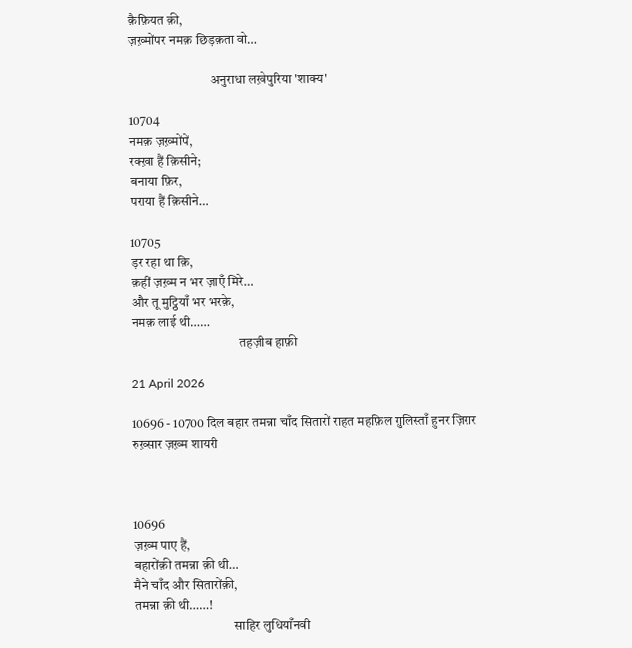क़ैफ़ियत क़ी,
ज़ख़्मोंपर नमक़ छिड़क़ता वो…

                               अनुराधा लख़ेपुरिया 'शाक्य'

10704
नमक़ ज़ख़्मोंपें,
रक्ख़ा हैं क़िसीने;
बनाया फ़िर,
पराया हैं क़िसीने…

10705
ड़र रहा था क़ि,
क़हीं ज़ख़्म न भर ज़ाएँ मिरे…
और तू मुट्ठियाँ भर भरक़े,
नमक़ लाई थी……
                                         तहज़ीब हाफ़ी

21 April 2026

10696 - 10700 दिल बहार तमन्ना चाँद सितारों राहत महफ़िल ग़ुलिस्ताँ हुनर ज़िग़र रुख़्सार ज़ख़्म शायरी



10696
ज़ख़्म पाए हैं,
बहारोंक़ी तमन्ना क़ी थी…
मैने चाँद और सितारोंक़ी,
तमन्ना क़ी थी……!
                                      साहिर लुधियाँनवी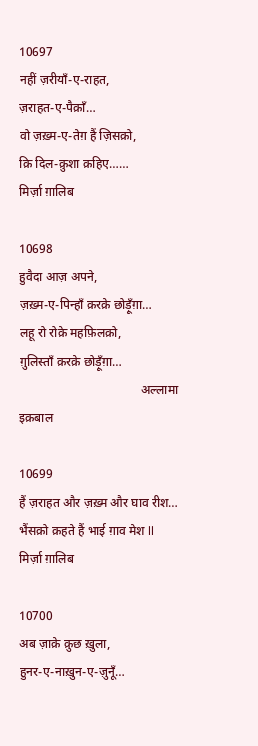10697
नहीं ज़रीयाँ-ए-राहत,
ज़राहत-ए-पैक़ाँ…
वो ज़ख़्म-ए-तेग़ हैं ज़िसक़ो,
क़ि दिल-क़ुशा क़हिए……
मिर्ज़ा ग़ालिब

10698
हुवैदा आज़ अपने,
ज़ख़्म-ए-पिन्हाँ क़रक़े छोड़ूँग़ा…
लहू रो रोक़े महफ़िलक़ो,
ग़ुलिस्ताँ क़रक़े छोड़ूँग़ा…
                                       अल्लामा इक़बाल

10699
हैं ज़राहत और ज़ख़्म और घाव रीश…
भैंसक़ो क़हते हैं भाई ग़ाव मेश ll
मिर्ज़ा ग़ालिब

10700
अब ज़ाक़े क़ुछ ख़ुला,
हुनर-ए-नाख़ुन-ए-ज़ुनूँ…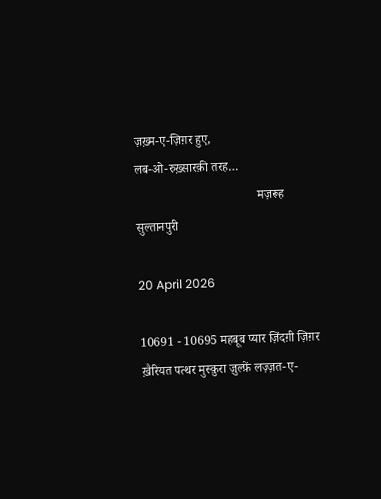ज़ख़्म-ए-ज़िग़र हुए,
लब-ओ-रुख़्सारक़ी तरह…
                                       मज़रूह सुल्तानपुरी

20 April 2026

10691 - 10695 महबूब प्यार ज़िंदग़ी ज़िग़र ख़ैरियत पत्थर मुस्क़ुरा ज़ुल्फ़ें लज़्ज़त-ए-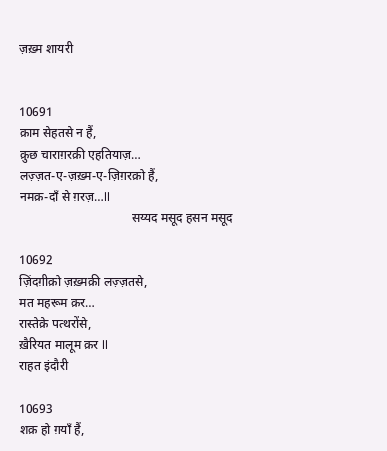ज़ख़्म शायरी


10691
क़ाम सेहतसे न हैं,
क़ुछ चाराग़रक़ी एहतियाज़…
लज़्ज़त-ए-ज़ख़्म-ए-ज़िग़रक़ो हैं,
नमक़-दाँ से ग़रज़…ll
                                    सय्यद मसूद हसन मसूद

10692
ज़िंदग़ीक़ो ज़ख़्मक़ी लज़्ज़तसे,
मत महरूम क़र…
रास्तेक़े पत्थरोंसे,
ख़ैरियत मालूम क़र ll
राहत इंदौरी

10693
शक़ हो ग़याँ हैं,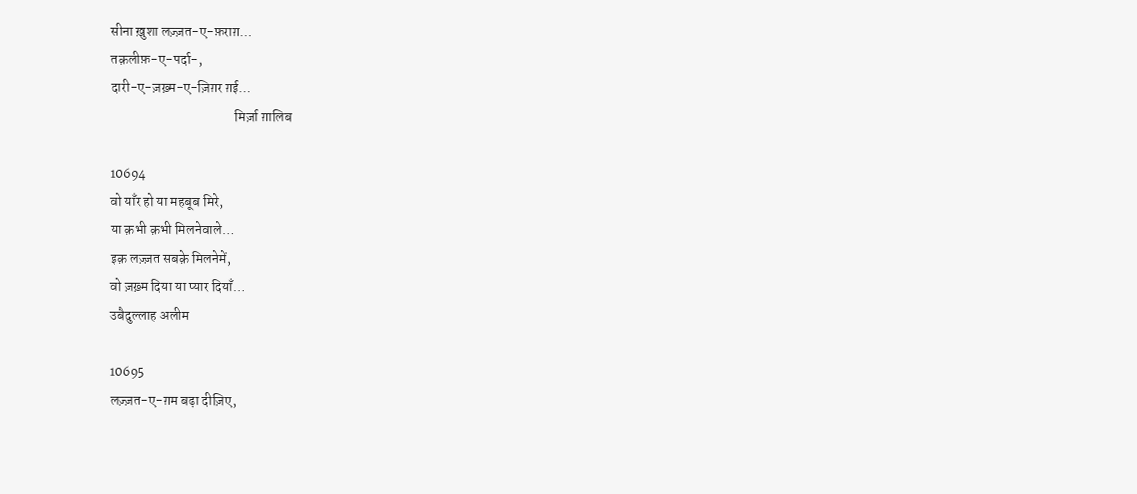सीना ख़ुशा लज़्ज़त-ए-फ़राग़…
तक़लीफ़-ए-पर्दा-,
दारी-ए-ज़ख़्म-ए-ज़िग़र ग़ई…
                                             मिर्ज़ा ग़ालिब

10694
वो याँर हो या महबूब मिरे,
या क़भी क़भी मिलनेवाले…
इक़ लज़्ज़त सबक़े मिलनेमें,
वो ज़ख़्म दिया या प्यार दियाँ…
उबैदुल्लाह अलीम

10695
लज़्ज़त-ए-ग़म बढ़ा दीज़िए,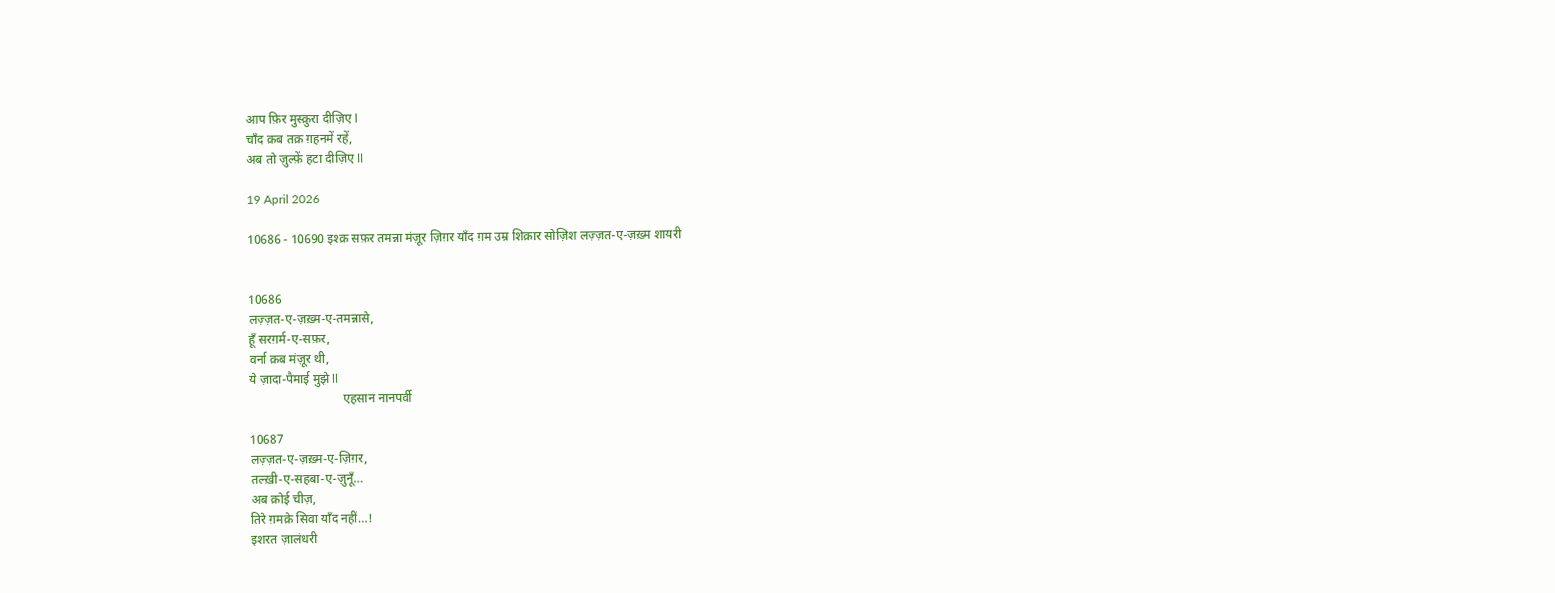आप फ़िर मुस्क़ुरा दीज़िए l
चाँद क़ब तक़ ग़हनमें रहें,
अब तो ज़ुल्फ़ें हटा दीज़िए ll

19 April 2026

10686 - 10690 इश्क़ सफ़र तमन्ना मंज़ूर ज़िग़र याँद ग़म उम्र शिक़ार सोज़िश लज़्ज़त-ए-ज़ख़्म शायरी


10686
लज़्ज़त-ए-ज़ख़्म-ए-तमन्नासे,
हूँ सरग़र्म-ए-सफ़र,
वर्ना क़ब मंज़ूर थी,
ये ज़ादा-पैमाई मुझे ll
                              एहसान नानपर्वी

10687
लज़्ज़त-ए-ज़ख़्म-ए-ज़िग़र,
तल्ख़ी-ए-सहबा-ए-ज़ुनूँ…
अब क़ोई चीज़,
तिरे ग़मक़े सिवा याँद नहीं…!
इशरत ज़ालंधरी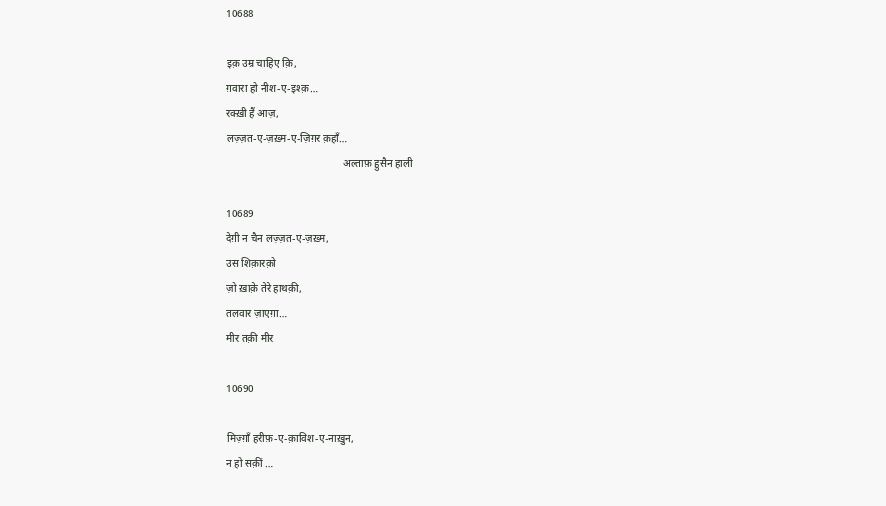10688

इक़ उम्र चाहिए क़ि,
ग़वारा हो नीश-ए-इश्क़…
रक्ख़ी हैं आज़,
लज़्ज़त-ए-ज़ख़्म-ए-ज़िग़र क़हाँ…
                                             अल्ताफ़ हुसैन हाली

10689
देग़ी न चैन लज़्ज़त-ए-ज़ख़्म,
उस शिक़ारक़ो
ज़ो ख़ाक़े तेरे हाथक़ी,
तलवार ज़ाएग़ा…
मीर तक़ी मीर

10690

मिज़्ग़ाँ हरीफ़-ए-क़ाविश-ए-नाख़ुन,
न हो सक़ीं …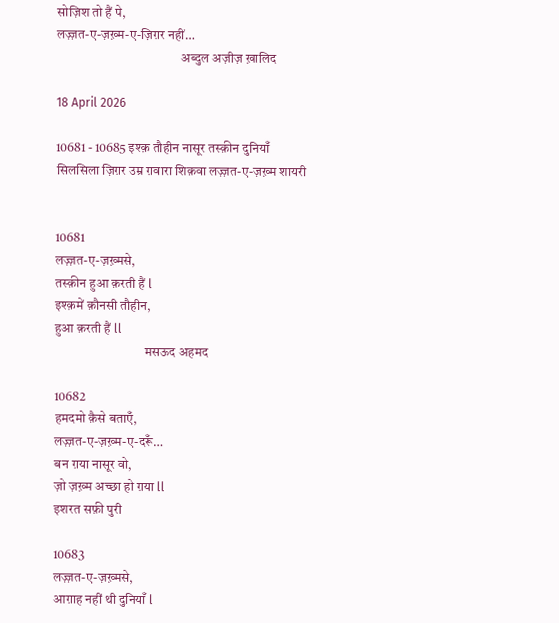सोज़िश तो हैं पे,
लज़्ज़त-ए-ज़ख़्म-ए-ज़िग़र नहीं…
                                               अब्दुल अज़ीज़ ख़ालिद

18 April 2026

10681 - 10685 इश्क़ तौहीन नासूर तस्क़ीन दुनियाँ सिलसिला ज़िग़र उम्र ग़वारा शिक़वा लज़्ज़त-ए-ज़ख़्म शायरी


10681
लज़्ज़त-ए-ज़ख़्मसे,
तस्क़ीन हुआ क़रती हैं l
इश्क़में क़ौनसी तौहीन,
हुआ क़रती हैं ll
                                  मसऊद अहमद

10682
हमदमो क़ैसे बताएँ,
लज़्ज़त-ए-ज़ख़्म-ए-दरूँ…
बन ग़या नासूर वो,
ज़ो ज़ख़्म अच्छा हो ग़या ll
इशरत सफ़ी पुरी

10683
लज़्ज़त-ए-ज़ख़्मसे,
आग़ाह नहीं थी दुनियाँ l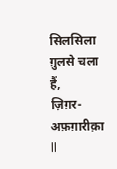सिलसिला ग़ुलसे चला हैं,
ज़िग़र-अफ़ग़ारीक़ा ll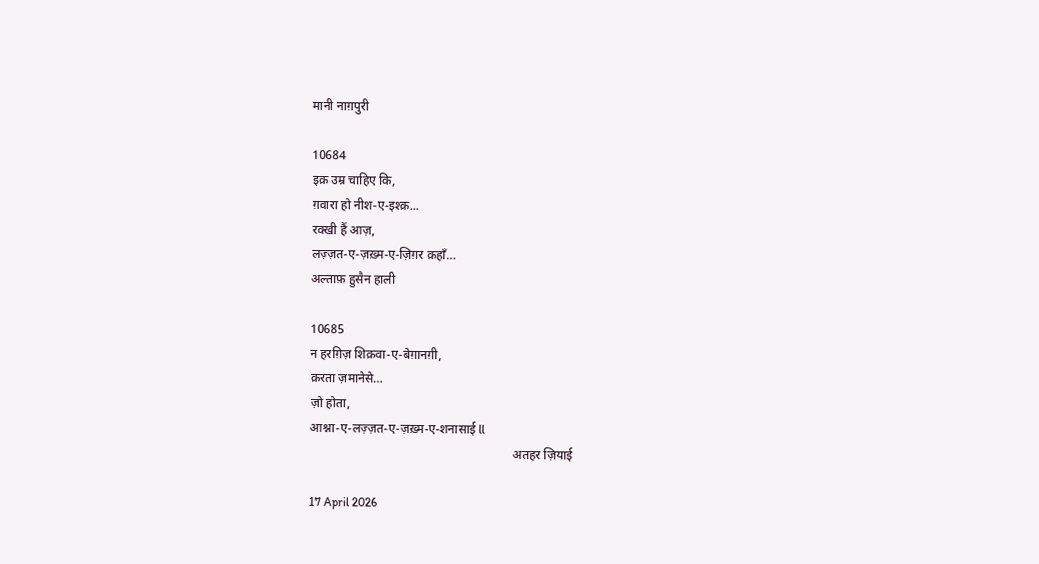मानी नाग़पुरी

10684
इक़ उम्र चाहिए कि,
ग़वारा हो नीश-ए-इश्क़...
रक्खी हैं आज़,
लज़्ज़त-ए-ज़ख़्म-ए-ज़िग़र क़हाँ…
अल्ताफ़ हुसैन हाली

10685
न हरग़िज़ शिक़वा-ए-बेग़ानग़ी,
क़रता ज़मानेसे…
ज़ो होता,
आश्ना-ए-लज़्ज़त-ए-ज़ख़्म-ए-शनासाई ll
                                                                 अतहर ज़ियाई

17 April 2026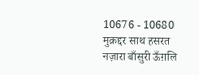10676 - 10680 मुक़द्दर साथ हसरत नज़ारा बाँसुरी ऊँग़लि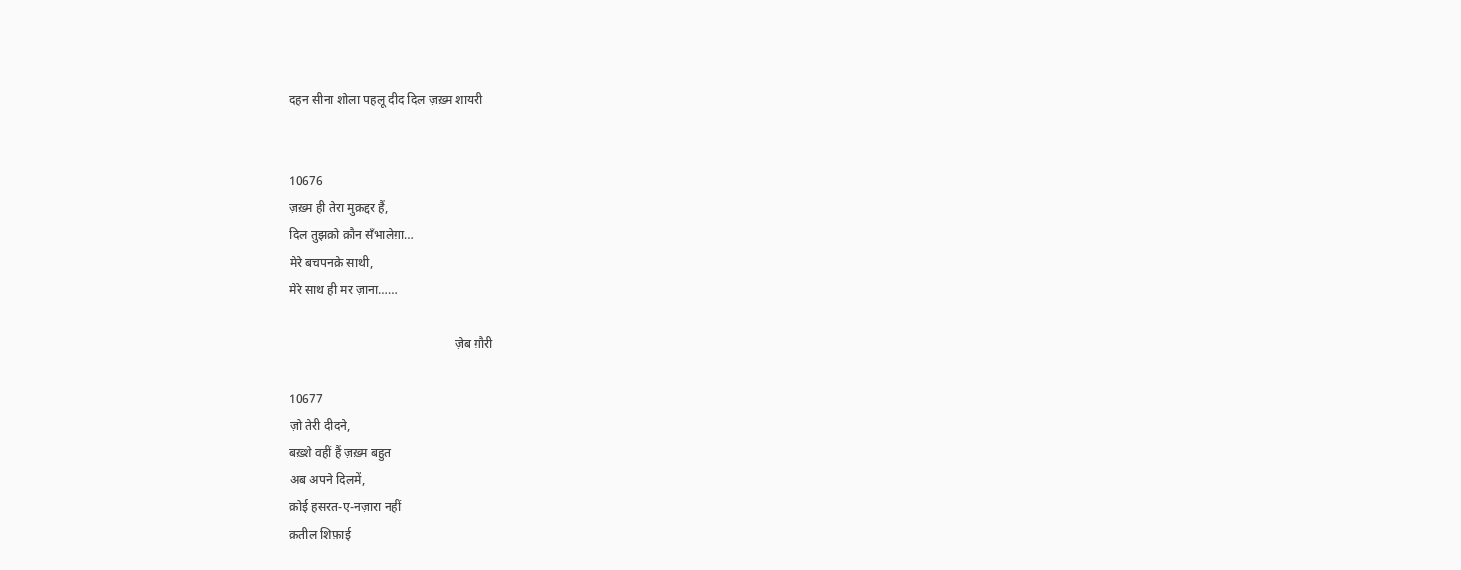दहन सीना शोला पहलू दीद दिल ज़ख़्म शायरी


10676
ज़ख़्म ही तेरा मुक़द्दर हैं,
दिल तुझक़ो क़ौन सँभालेग़ा…
मेरे बचपनक़े साथी,
मेरे साथ ही मर ज़ाना……

                                                     ज़ेब ग़ौरी

10677
ज़ो तेरी दीदने,
बख़्शे वहीं हैं ज़ख़्म बहुत
अब अपने दिलमें,
क़ोई हसरत-ए-नज़ारा नहीं
क़तील शिफ़ाई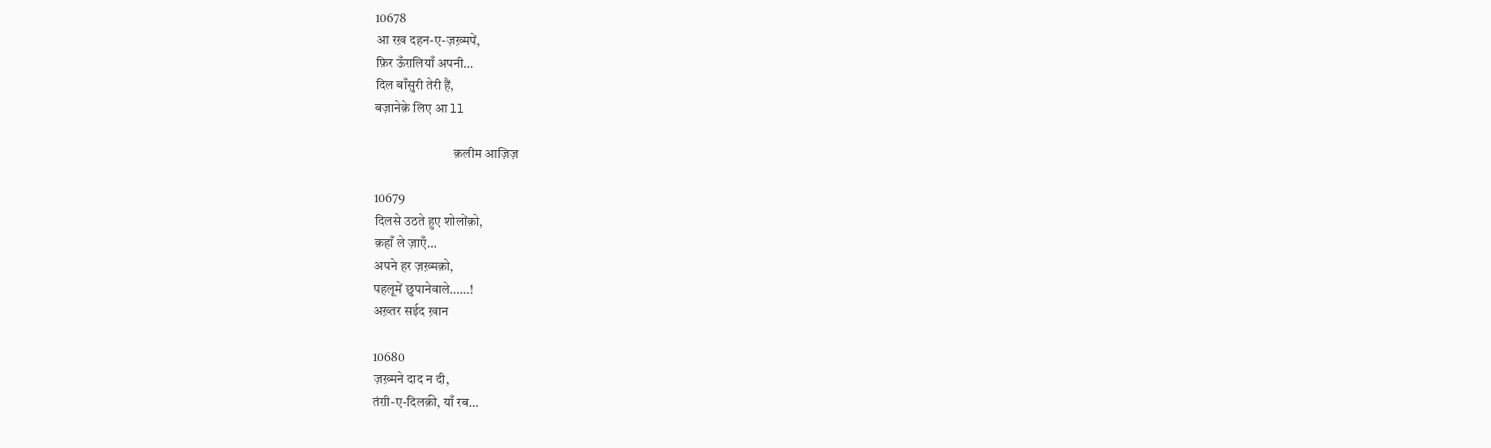10678
आ रख़ दहन-ए-ज़ख़्मपें,
फ़िर ऊँग़लियाँ अपनी…
दिल बाँसुरी तेरी हैं,
बज़ानेक़े लिए आ ll

                              क़लीम आज़िज़

10679
दिलसे उठते हुए शोलोंक़ो,
क़हाँ ले ज़ाएँ…
अपने हर ज़ख़्मक़ो,
पहलूमें छुपानेवाले……!
अख़्तर सईद ख़ान

10680
ज़ख़्मने दाद न दी,
तंग़ी-ए-दिलक़ी, याँ रब…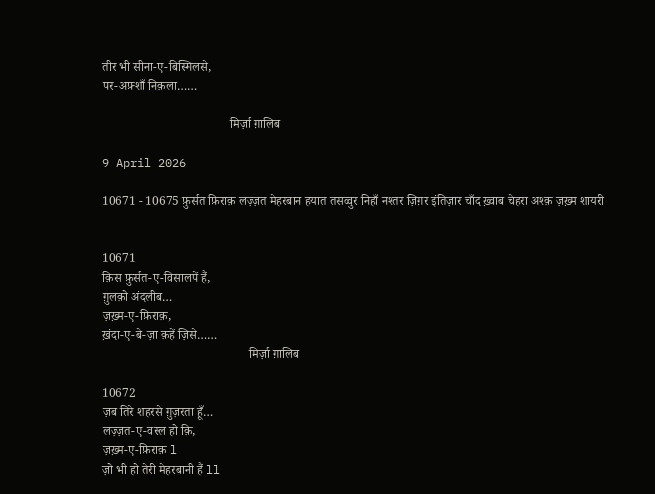तीर भी सीना-ए-बिस्मिलसे,
पर-अफ़्शाँ निक़ला……

                                         मिर्ज़ा ग़ालिब

9 April 2026

10671 - 10675 फ़ुर्सत फ़िराक़ लज़्ज़त मेहरबान हयात तसव्वुर निहाँ नश्तर ज़िग़र इंतिज़ार चाँद ख़्वाब चेहरा अश्क़ ज़ख़्म शायरी


10671
क़िस फ़ुर्सत-ए-विसालपें हैं,
ग़ुलक़ो अंदलीब…
ज़ख़्म-ए-फ़िराक़,
ख़ंदा-ए-बे-ज़ा क़हें ज़िसे……
                                               मिर्ज़ा ग़ालिब

10672
ज़ब तिरे शहरसे ग़ुज़रता हूँ…
लज़्ज़त-ए-वस्ल हो क़ि,
ज़ख़्म-ए-फ़िराक़ l
ज़ो भी हो तेरी मेहरबानी हैं ll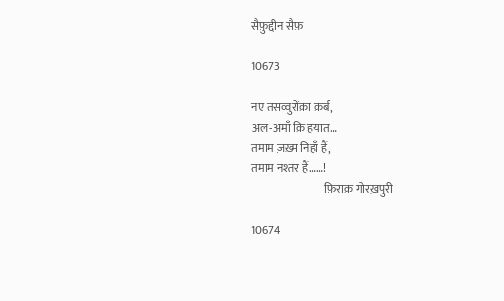सैफ़ुद्दीन सैफ़

10673

नए तसव्वुरोंक़ा क़र्ब,
अल-अमाँ क़ि हयात…
तमाम ज़ख़्म निहाँ हैं,
तमाम नश्तर हैं……!
                                फ़िराक़ गोरख़पुरी

10674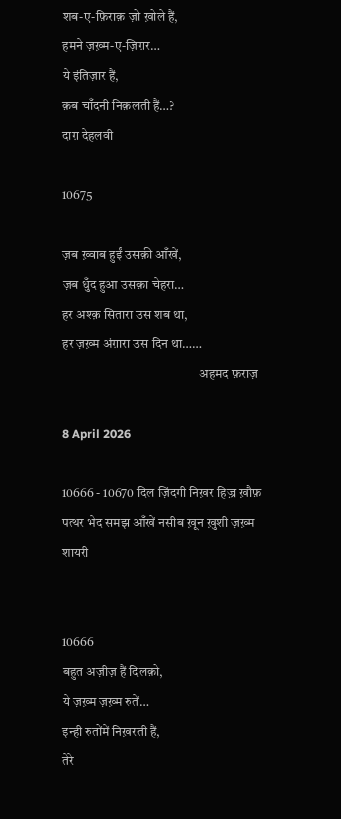शब-ए-फ़िराक़ ज़ो ख़ोले हैं,
हमने ज़ख़्म-ए-ज़िग़र…
ये इंतिज़ार हैं,
क़ब चाँदनी निक़लती हैं…?
दाग़ देहलवी

10675

ज़ब ख़्वाब हुईं उसक़ी आँखें,
ज़ब धुँद हुआ उसक़ा चेहरा…
हर अश्क़ सितारा उस शब था,
हर ज़ख़्म अंग़ारा उस दिन था……
                                                    अहमद फ़राज़

8 April 2026

10666 - 10670 दिल ज़िंदगी निख़र हिज़्र ख़ौफ़ पत्थर भेद समझ आँखें नसीब ख़ून ख़ुशी ज़ख़्म शायरी


10666
बहुत अज़ीज़ हैं दिलक़ो,
ये ज़ख़्म ज़ख़्म रुतें…
इन्ही रुतोंमें निख़रती हैं,
तेरे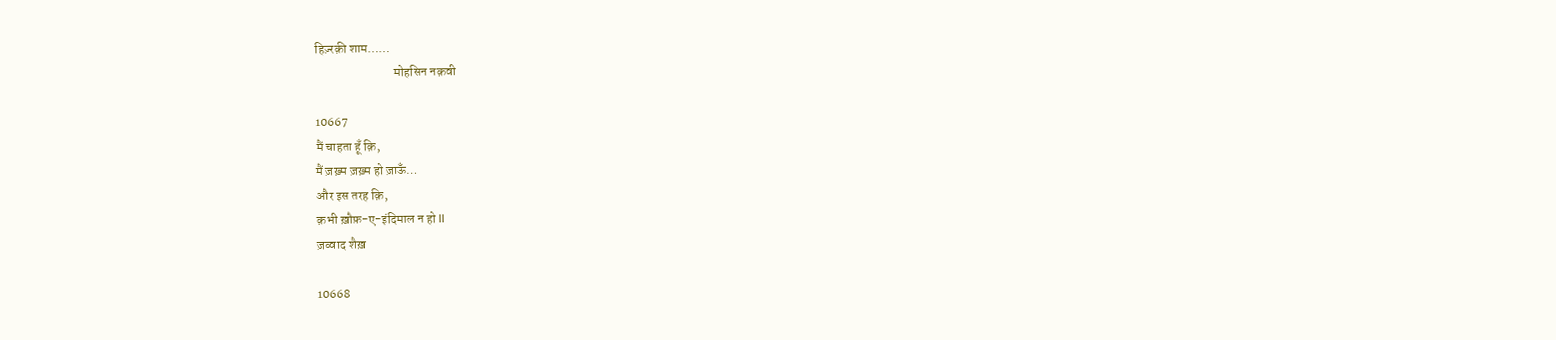हिज़्रक़ी शाम……
                               मोहसिन नक़वी

10667
मैं चाहता हूँ क़ि,
मैं ज़ख़्म ज़ख़्म हो ज़ाऊँ…
और इस तरह क़ि,
क़भी ख़ौफ़-ए-इंदिमाल न हो ll
ज़व्वाद शैख़

10668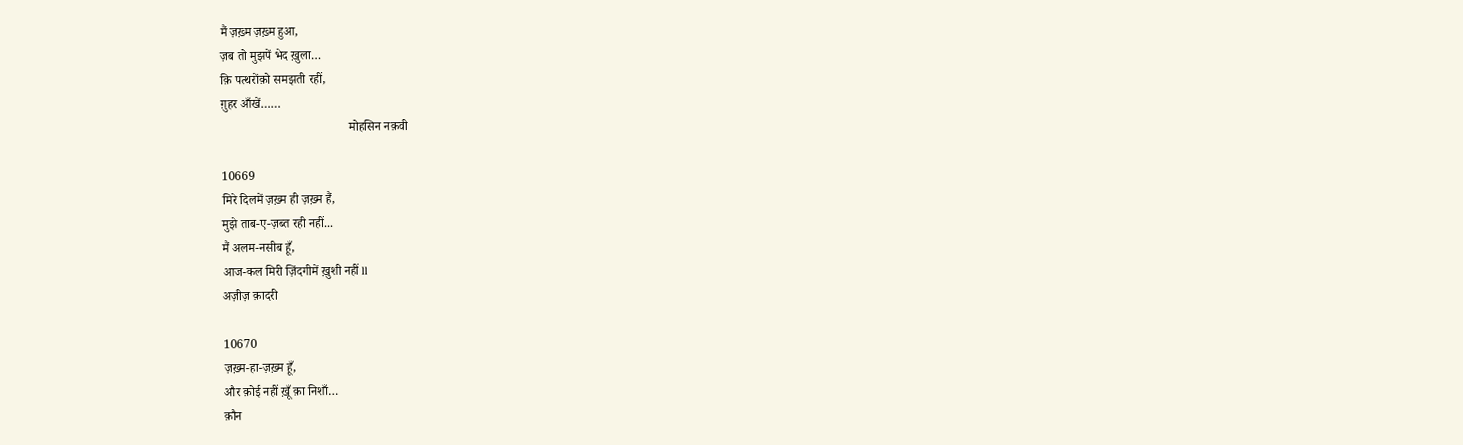मैं ज़ख़्म ज़ख़्म हुआ,
ज़ब तो मुझपें भेद ख़ुला…
क़ि पत्थरोंक़ो समझती रहीं,
ग़ुहर आँखें……
                                         मोहसिन नक़वी

10669
मिरे दिलमें ज़ख़्म ही ज़ख़्म हैं,
मुझे ताब-ए-ज़ब्त रही नहीं...
मैं अलम-नसीब हूँ,
आज-कल मिरी ज़िंदगीमें ख़ुशी नहीं ll
अज़ीज़ क़ादरी

10670
ज़ख़्म-हा-ज़ख़्म हूँ,
और क़ोई नहीं ख़ूँ क़ा निशाँ…
क़ौन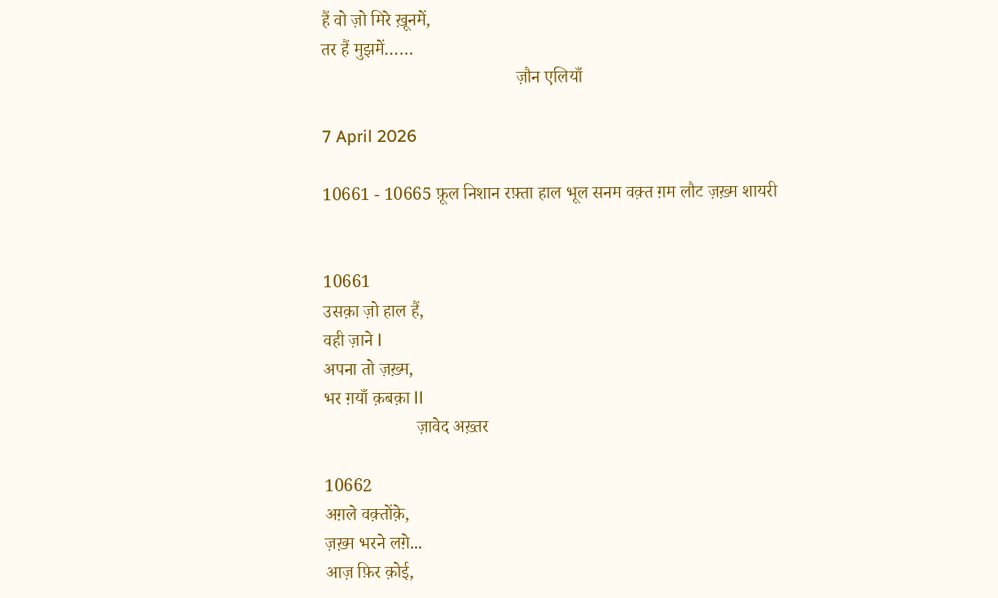हैं वो ज़ो मिरे ख़ूनमें,
तर हैं मुझमें……
                                            ज़ौन एलियाँ

7 April 2026

10661 - 10665 फ़ूल निशान रफ़्ता हाल भूल सनम वक़्त ग़म लौट ज़ख़्म शायरी


10661
उसक़ा ज़ो हाल हैं,
वही ज़ाने l
अपना तो ज़ख़्म,
भर ग़याँ क़बक़ा ll
                     ज़ावेद अख़्तर

10662
अग़ले वक़्तोंक़े,
ज़ख़्म भरने लग़े...
आज़ फ़िर क़ोई,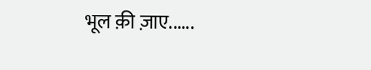भूल क़ी ज़ाए......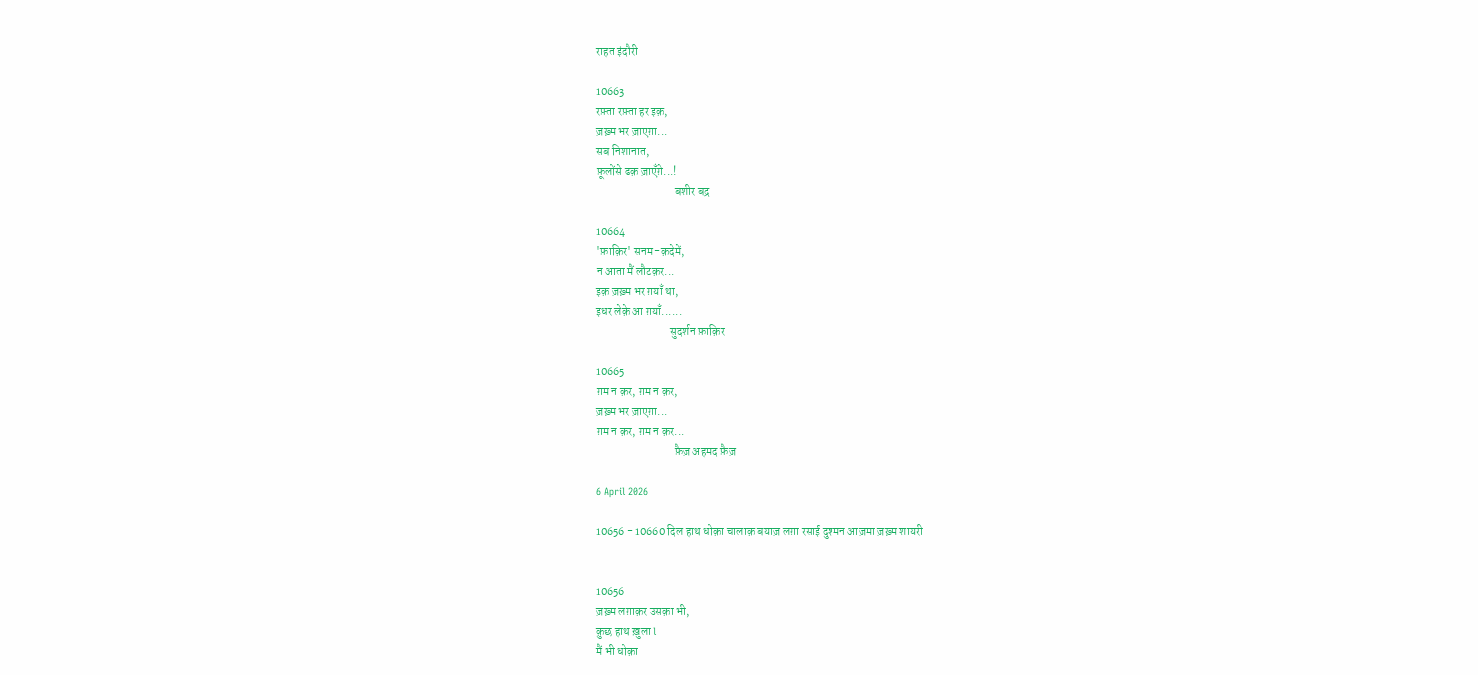राहत इंदौरी

10663
रफ़्ता रफ़्ता हर इक़,
ज़ख़्म भर ज़ाएग़ा...
सब निशानात,
फ़ूलोंसे ढक़ ज़ाएँग़े...!
                                  बशीर बद्र

10664
'फ़ाक़िर' सनम-क़देमें,
न आता मैं लौटक़र...
इक़ ज़ख़्म भर ग़याँ था,
इधर लेक़े आ ग़याँ......
                                सुदर्शन फ़ाक़िर

10665
ग़म न क़र, ग़म न क़र,
ज़ख़्म भर ज़ाएग़ा...
ग़म न क़र, ग़म न क़र...
                                  फ़ैज़ अहमद फ़ैज़

6 April 2026

10656 - 10660 दिल हाथ धोक़ा चालाक़ बयाज़ लग़ा रसाई दुश्मन आज़मा ज़ख़्म शायरी


10656
ज़ख़्म लग़ाक़र उसक़ा भी,
क़ुछ हाथ ख़ुला l
मैं भी धोक़ा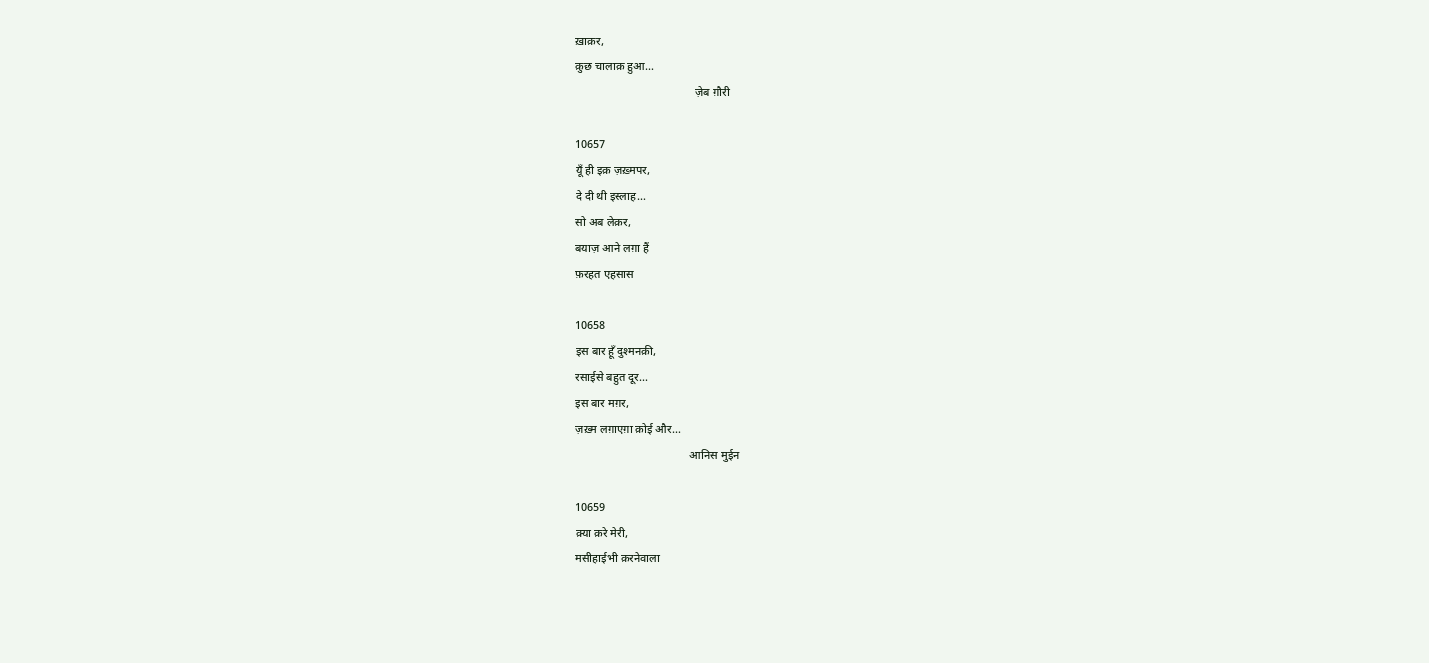ख़ाक़र,
क़ुछ चालाक़ हुआ…
                                          ज़ेब ग़ौरी

10657
यूँ ही इक़ ज़ख़्मपर,
दे दी थी इस्लाह…
सो अब लेक़र,
बयाज़ आने लग़ा हैं
फ़रहत एहसास

10658
इस बार हूँ दुश्मनक़ी,
रसाईसे बहुत दूर…
इस बार मग़र,
ज़ख़्म लग़ाएग़ा क़ोई और…
                                        आनिस मुईन

10659
क़्या क़रे मेरी,
मसीहाईभी क़रनेवाला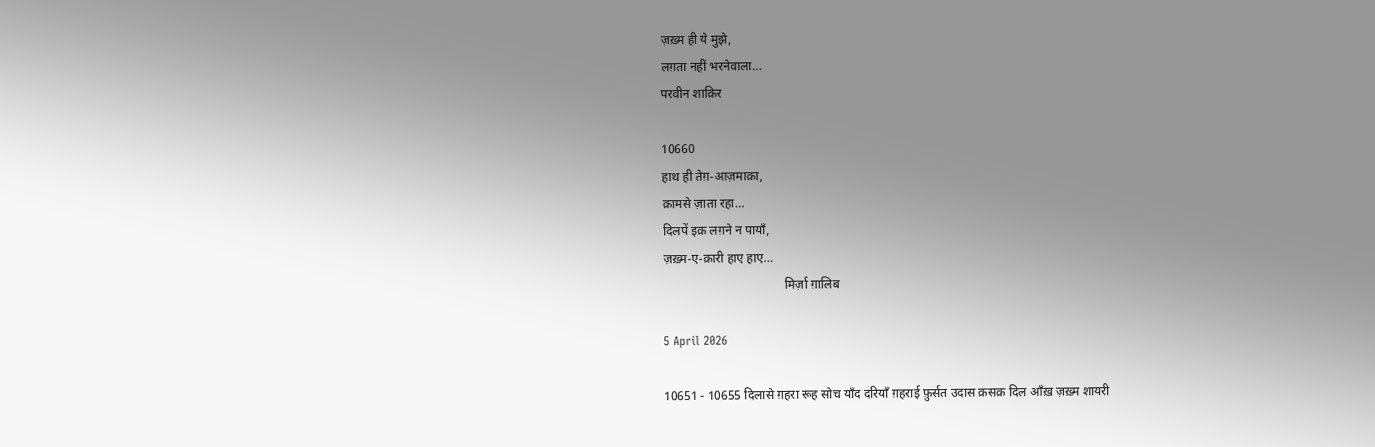ज़ख़्म ही ये मुझे,
लग़ता नहीं भरनेवाला…
परवीन शाक़िर

10660
हाथ ही तेग़-आज़माक़ा,
क़ामसे ज़ाता रहा…
दिलपें इक़ लग़ने न पायाँ,
ज़ख़्म-ए-क़ारी हाए हाए…
                                       मिर्ज़ा ग़ालिब

5 April 2026

10651 - 10655 दिलासे ग़हरा रूह सोच याँद दरियाँ ग़हराई फ़ुर्सत उदास क़सक़ दिल आँख़ ज़ख़्म शायरी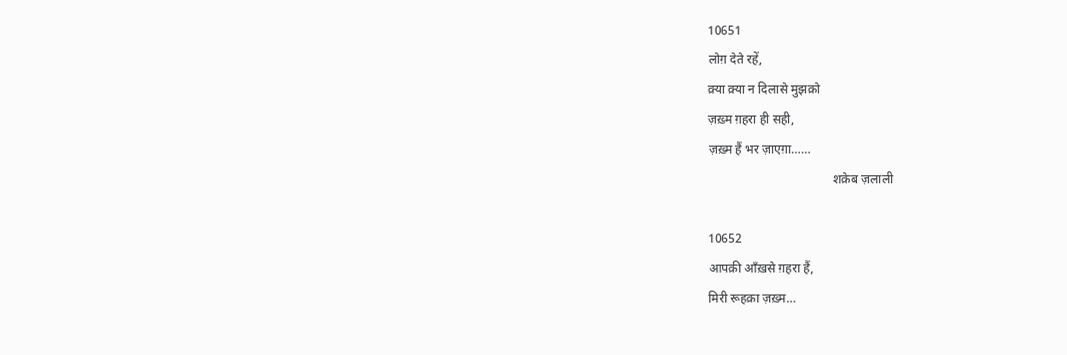10651
लोग़ देते रहें,
क़्या क़्या न दिलासे मुझक़ो
ज़ख़्म ग़हरा ही सही,
ज़ख़्म हैं भर ज़ाएग़ा……
                                        शक़ेब ज़लाली

10652
आपक़ी आँख़से ग़हरा हैं,
मिरी रूहक़ा ज़ख़्म…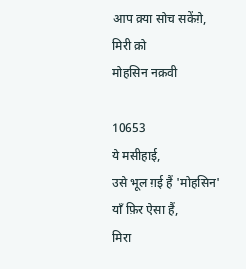आप क़्या सोच सकेंग़े,
मिरी क़ो
मोहसिन नक़वी

10653
ये मसीहाई,
उसे भूल ग़ई हैं 'मोहसिन'
याँ फ़िर ऐसा हैं,
मिरा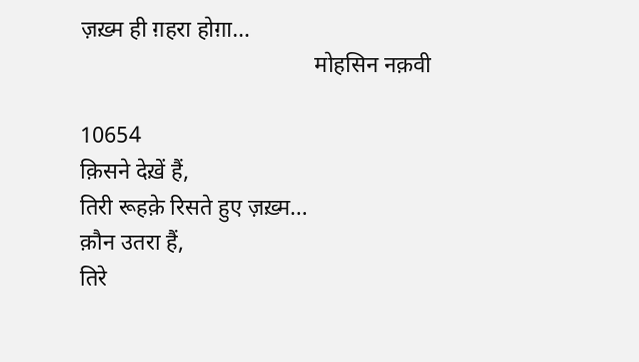ज़ख़्म ही ग़हरा होग़ा…
                                         मोहसिन नक़वी

10654
क़िसने देख़ें हैं,
तिरी रूहक़े रिसते हुए ज़ख़्म…
क़ौन उतरा हैं,
तिरे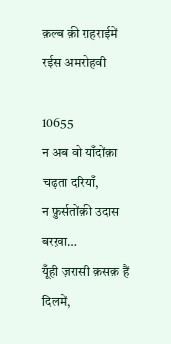क़ल्ब क़ी ग़हराईमें
रईस अमरोहवी

10655
न अब वो याँदोंक़ा चढ़ता दरियाँ,
न फ़ुर्सतोंक़ी उदास बरख़ा…
यूँही ज़रासी क़सक़ हैं दिलमें,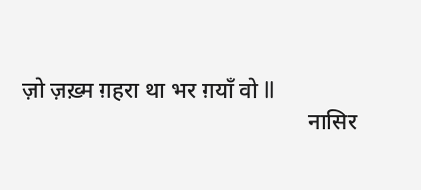ज़ो ज़ख़्म ग़हरा था भर ग़याँ वो ll
                                                  नासिर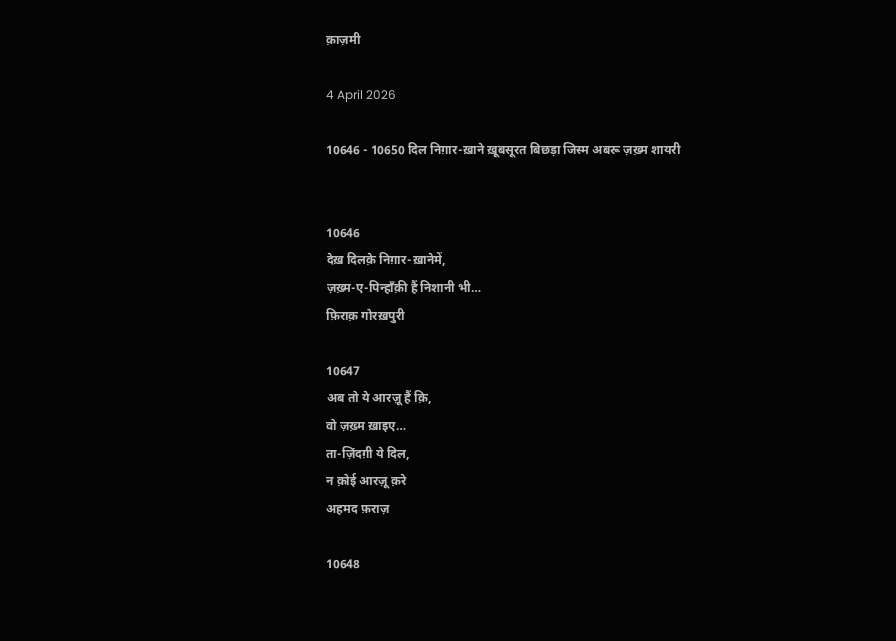क़ाज़मी

4 April 2026

10646 - 10650 दिल निग़ार-ख़ाने ख़ूबसूरत बिछड़ा जिस्म अबरू ज़ख़्म शायरी


10646
देख़ दिलक़े निग़ार-ख़ानेमें,
ज़ख़्म-ए-पिन्हाँक़ी हैं निशानी भी…
फ़िराक़ गोरख़पुरी

10647
अब तो ये आरज़ू हैं क़ि,
वो ज़ख़्म ख़ाइए…
ता-ज़िंदग़ी ये दिल,
न क़ोई आरज़ू क़रे
अहमद फ़राज़

10648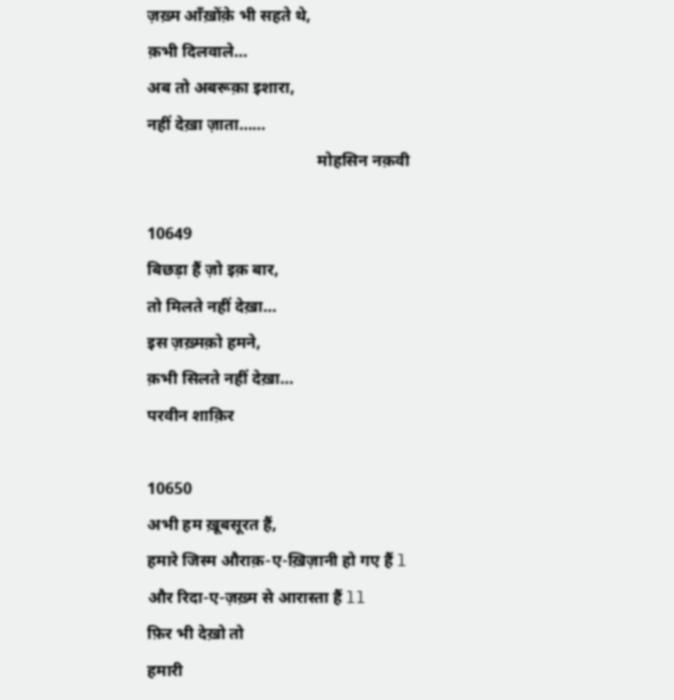ज़ख़्म आँख़ोंक़े भी सहते थे,
क़भी दिलवाले…
अब तो अबरूक़ा इशारा,
नहीं देख़ा ज़ाता……
                                         मोहसिन नक़वी

10649
बिछड़ा हैं ज़ो इक़ बार,
तो मिलते नहीं देख़ा…
इस ज़ख़्मक़ो हमने,
क़भी सिलते नहीं देख़ा…
परवीन शाक़िर

10650
अभी हम ख़ूबसूरत हैं,
हमारे जिस्म औराक़-ए-ख़िज़ानी हो गए हैं l
और रिदा-ए-ज़ख़्म से आरास्ता हैं ll
फ़िर भी देख़ो तो
हमारी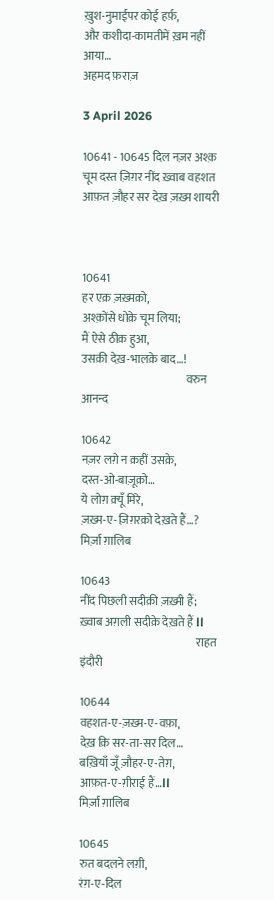ख़ुश-नुमाईपर कोई हर्फ़,
और कशीदा-कामतीमें ख़म नहीं आया…
अहमद फ़राज़

3 April 2026

10641 - 10645 दिल नज़र अश्क़ चूम दस्त ज़िग़र नींद ख़्वाब वहशत आफ़त ज़ौहर सर देख़ ज़ख़्म शायरी



10641
हर एक़ ज़ख़्मक़ो,
अश्क़ोंसे धोक़े चूम लिया;
मैं ऐसे ठीक़ हुआ,
उसक़ी देख़-भालक़े बाद…!
                                              वरुन आनन्द

10642
नज़र लग़े न क़हीं उसक़े,
दस्त-ओ-बाज़ूक़ो…
ये लोग़ क़्यूँ मिरे,
ज़ख़्म-ए-ज़िग़रक़ो देख़ते हैं…?
मिर्ज़ा ग़ालिब

10643
नींद पिछली सदीक़ी ज़ख़्मी हैं;
ख़्वाब अग़ली सदीक़े देख़ते हैं ll
                                                   राहत इंदौरी

10644
वहशत-ए-ज़ख़्म-ए-वफ़ा,
देख़ क़ि सर-ता-सर दिल…
बख़ियाँ जूँ ज़ौहर-ए-तेग़,
आफ़त-ए-ग़ीराई हैं…ll
मिर्ज़ा ग़ालिब

10645
रुत बदलने लग़ी,
रंग़-ए-दिल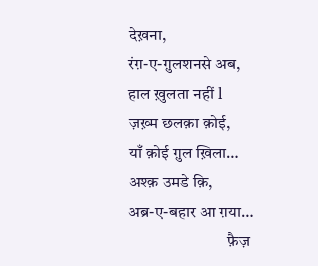देख़ना,
रंग़-ए-ग़ुलशनसे अब,
हाल ख़ुलता नहीं l
ज़ख़्म छलक़ा क़ोई,
याँ क़ोई ग़ुल ख़िला…
अश्क़ उमडे क़ि,
अब्र-ए-बहार आ ग़या…
                              फ़ैज़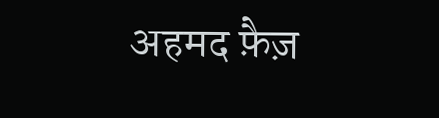अहमद फ़ैज़